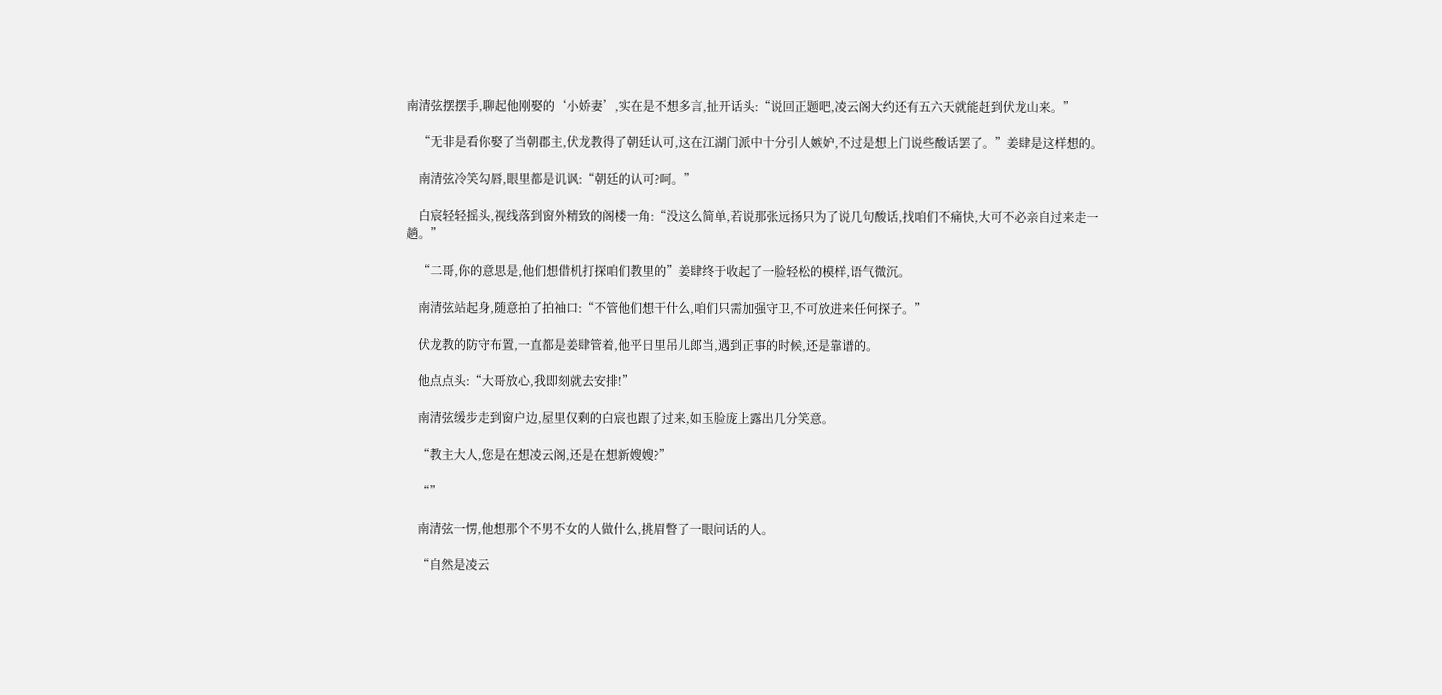南清弦摆摆手,聊起他刚娶的‘小娇妻’,实在是不想多言,扯开话头:“说回正题吧,凌云阁大约还有五六天就能赶到伏龙山来。”

    “无非是看你娶了当朝郡主,伏龙教得了朝廷认可,这在江湖门派中十分引人嫉妒,不过是想上门说些酸话罢了。”姜肆是这样想的。

    南清弦冷笑勾唇,眼里都是讥讽:“朝廷的认可?呵。”

    白宸轻轻摇头,视线落到窗外精致的阁楼一角:“没这么简单,若说那张远扬只为了说几句酸话,找咱们不痛快,大可不必亲自过来走一趟。”

    “二哥,你的意思是,他们想借机打探咱们教里的”姜肆终于收起了一脸轻松的模样,语气微沉。

    南清弦站起身,随意拍了拍袖口:“不管他们想干什么,咱们只需加强守卫,不可放进来任何探子。”

    伏龙教的防守布置,一直都是姜肆管着,他平日里吊儿郎当,遇到正事的时候,还是靠谱的。

    他点点头:“大哥放心,我即刻就去安排!”

    南清弦缓步走到窗户边,屋里仅剩的白宸也跟了过来,如玉脸庞上露出几分笑意。

    “教主大人,您是在想凌云阁,还是在想新嫂嫂?”

    “”

    南清弦一愣,他想那个不男不女的人做什么,挑眉瞥了一眼问话的人。

    “自然是凌云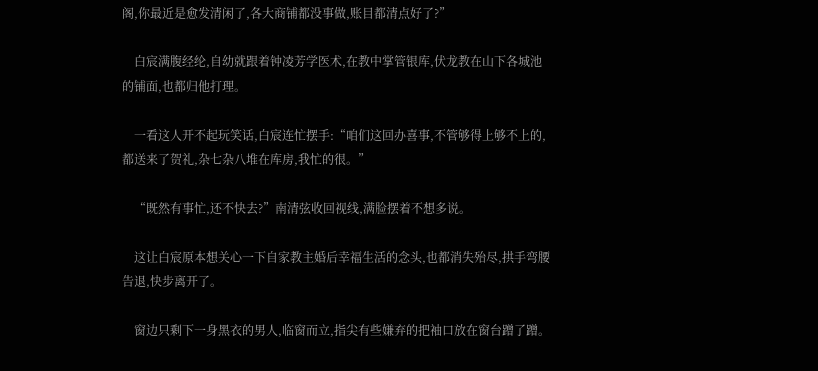阁,你最近是愈发清闲了,各大商铺都没事做,账目都清点好了?”

    白宸满腹经纶,自幼就跟着钟凌芳学医术,在教中掌管银库,伏龙教在山下各城池的铺面,也都归他打理。

    一看这人开不起玩笑话,白宸连忙摆手:“咱们这回办喜事,不管够得上够不上的,都送来了贺礼,杂七杂八堆在库房,我忙的很。”

    “既然有事忙,还不快去?”南清弦收回视线,满脸摆着不想多说。

    这让白宸原本想关心一下自家教主婚后幸福生活的念头,也都消失殆尽,拱手弯腰告退,快步离开了。

    窗边只剩下一身黑衣的男人,临窗而立,指尖有些嫌弃的把袖口放在窗台蹭了蹭。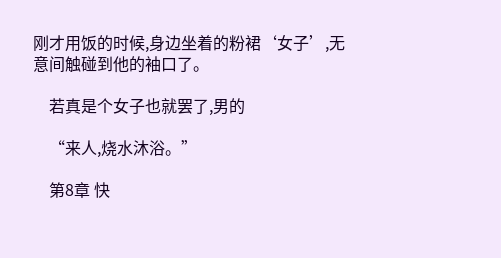刚才用饭的时候,身边坐着的粉裙‘女子’,无意间触碰到他的袖口了。

    若真是个女子也就罢了,男的

    “来人,烧水沐浴。”

    第8章 快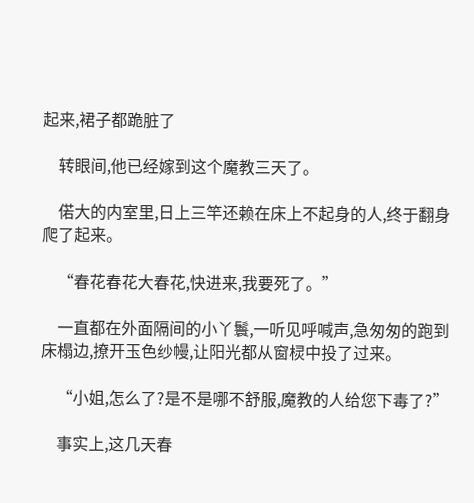起来,裙子都跪脏了

    转眼间,他已经嫁到这个魔教三天了。

    偌大的内室里,日上三竿还赖在床上不起身的人,终于翻身爬了起来。

    “春花春花大春花,快进来,我要死了。”

    一直都在外面隔间的小丫鬟,一听见呼喊声,急匆匆的跑到床榻边,撩开玉色纱幔,让阳光都从窗棂中投了过来。

    “小姐,怎么了?是不是哪不舒服,魔教的人给您下毒了?”

    事实上,这几天春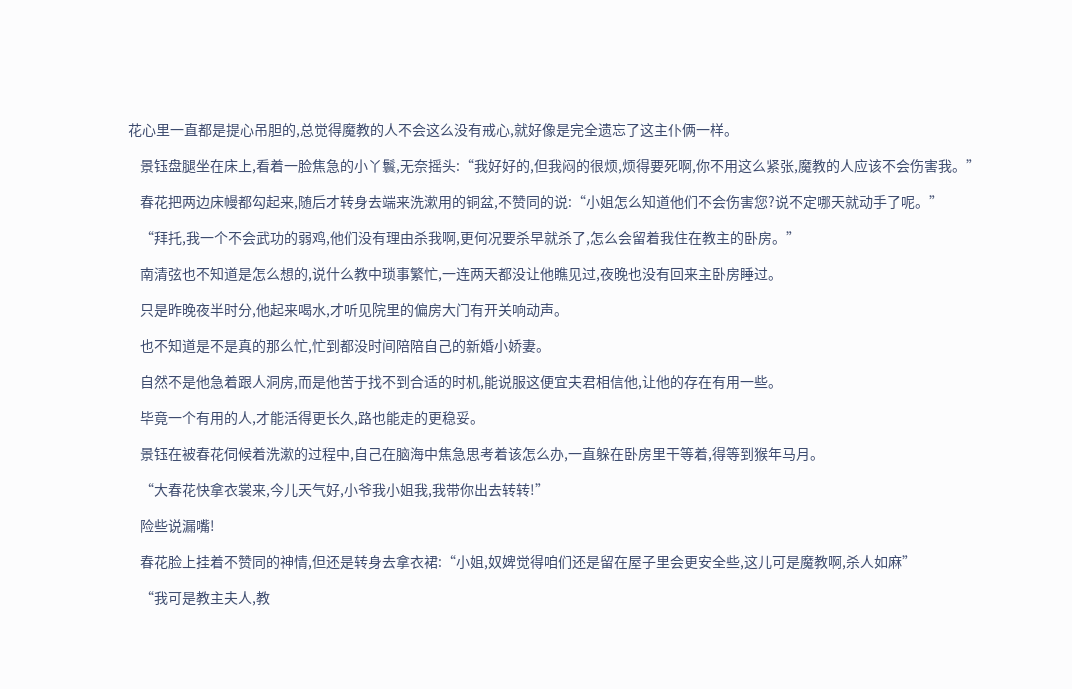花心里一直都是提心吊胆的,总觉得魔教的人不会这么没有戒心,就好像是完全遗忘了这主仆俩一样。

    景钰盘腿坐在床上,看着一脸焦急的小丫鬟,无奈摇头:“我好好的,但我闷的很烦,烦得要死啊,你不用这么紧张,魔教的人应该不会伤害我。”

    春花把两边床幔都勾起来,随后才转身去端来洗漱用的铜盆,不赞同的说:“小姐怎么知道他们不会伤害您?说不定哪天就动手了呢。”

    “拜托,我一个不会武功的弱鸡,他们没有理由杀我啊,更何况要杀早就杀了,怎么会留着我住在教主的卧房。”

    南清弦也不知道是怎么想的,说什么教中琐事繁忙,一连两天都没让他瞧见过,夜晚也没有回来主卧房睡过。

    只是昨晚夜半时分,他起来喝水,才听见院里的偏房大门有开关响动声。

    也不知道是不是真的那么忙,忙到都没时间陪陪自己的新婚小娇妻。

    自然不是他急着跟人洞房,而是他苦于找不到合适的时机,能说服这便宜夫君相信他,让他的存在有用一些。

    毕竟一个有用的人,才能活得更长久,路也能走的更稳妥。

    景钰在被春花伺候着洗漱的过程中,自己在脑海中焦急思考着该怎么办,一直躲在卧房里干等着,得等到猴年马月。

    “大春花快拿衣裳来,今儿天气好,小爷我小姐我,我带你出去转转!”

    险些说漏嘴!

    春花脸上挂着不赞同的神情,但还是转身去拿衣裙:“小姐,奴婢觉得咱们还是留在屋子里会更安全些,这儿可是魔教啊,杀人如麻”

    “我可是教主夫人,教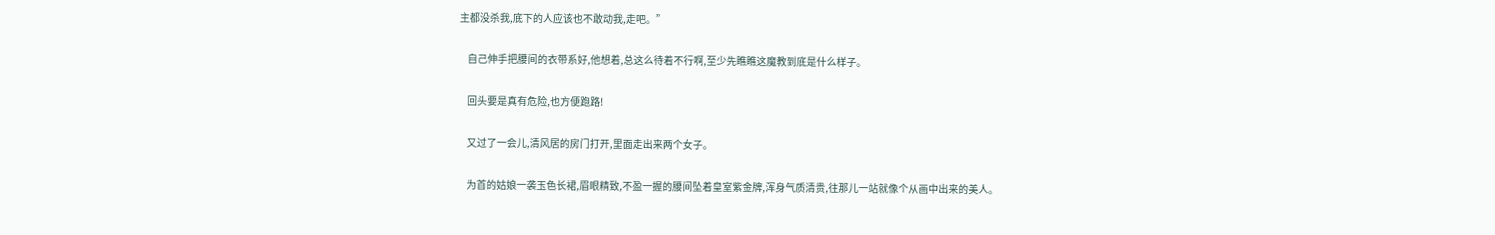主都没杀我,底下的人应该也不敢动我,走吧。”

    自己伸手把腰间的衣带系好,他想着,总这么待着不行啊,至少先瞧瞧这魔教到底是什么样子。

    回头要是真有危险,也方便跑路!

    又过了一会儿,清风居的房门打开,里面走出来两个女子。

    为首的姑娘一袭玉色长裙,眉眼精致,不盈一握的腰间坠着皇室紫金牌,浑身气质清贵,往那儿一站就像个从画中出来的美人。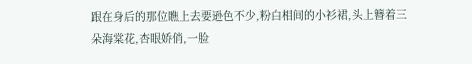跟在身后的那位瞧上去要逊色不少,粉白相间的小衫裙,头上簪着三朵海棠花,杏眼娇俏,一脸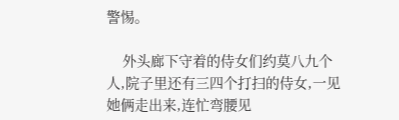警惕。

    外头廊下守着的侍女们约莫八九个人,院子里还有三四个打扫的侍女,一见她俩走出来,连忙弯腰见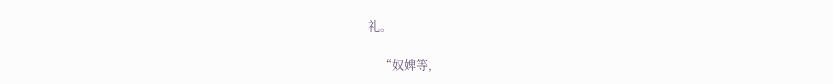礼。

    “奴婢等,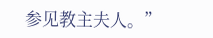参见教主夫人。”